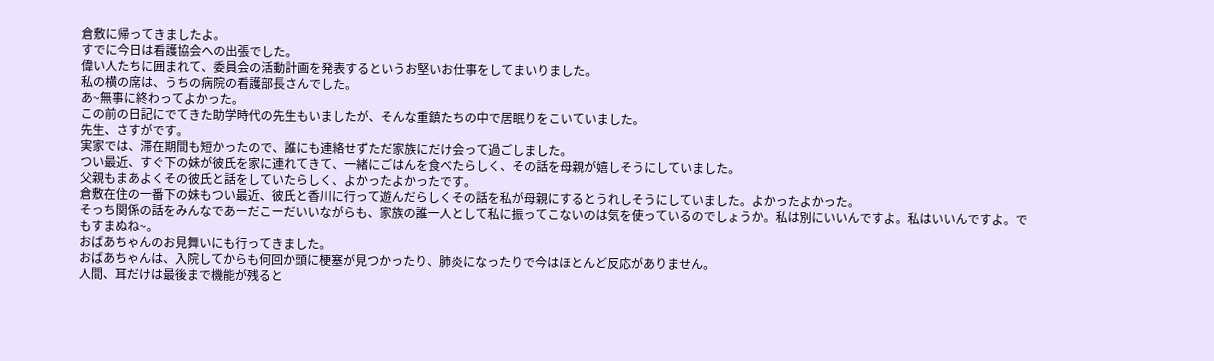倉敷に帰ってきましたよ。
すでに今日は看護協会への出張でした。
偉い人たちに囲まれて、委員会の活動計画を発表するというお堅いお仕事をしてまいりました。
私の横の席は、うちの病院の看護部長さんでした。
あ~無事に終わってよかった。
この前の日記にでてきた助学時代の先生もいましたが、そんな重鎮たちの中で居眠りをこいていました。
先生、さすがです。
実家では、滞在期間も短かったので、誰にも連絡せずただ家族にだけ会って過ごしました。
つい最近、すぐ下の妹が彼氏を家に連れてきて、一緒にごはんを食べたらしく、その話を母親が嬉しそうにしていました。
父親もまあよくその彼氏と話をしていたらしく、よかったよかったです。
倉敷在住の一番下の妹もつい最近、彼氏と香川に行って遊んだらしくその話を私が母親にするとうれしそうにしていました。よかったよかった。
そっち関係の話をみんなであーだこーだいいながらも、家族の誰一人として私に振ってこないのは気を使っているのでしょうか。私は別にいいんですよ。私はいいんですよ。でもすまぬね~。
おばあちゃんのお見舞いにも行ってきました。
おばあちゃんは、入院してからも何回か頭に梗塞が見つかったり、肺炎になったりで今はほとんど反応がありません。
人間、耳だけは最後まで機能が残ると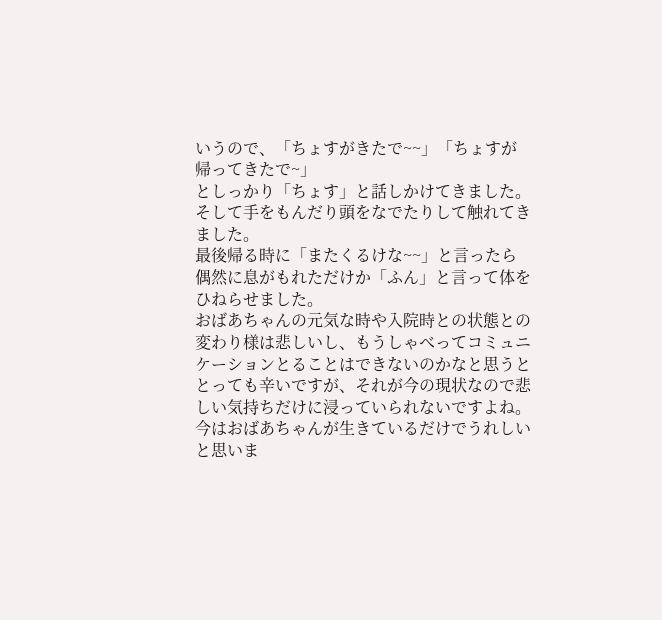いうので、「ちょすがきたで~~」「ちょすが帰ってきたで~」
としっかり「ちょす」と話しかけてきました。そして手をもんだり頭をなでたりして触れてきました。
最後帰る時に「またくるけな~~」と言ったら偶然に息がもれただけか「ふん」と言って体をひねらせました。
おばあちゃんの元気な時や入院時との状態との変わり様は悲しいし、もうしゃべってコミュニケーションとることはできないのかなと思うととっても辛いですが、それが今の現状なので悲しい気持ちだけに浸っていられないですよね。
今はおばあちゃんが生きているだけでうれしいと思いま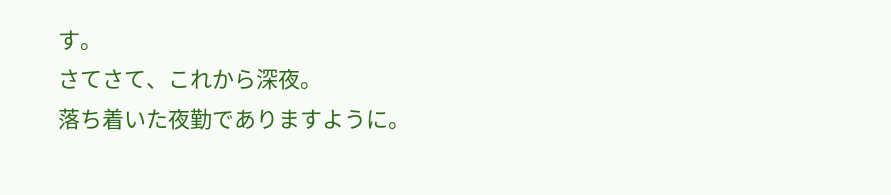す。
さてさて、これから深夜。
落ち着いた夜勤でありますように。